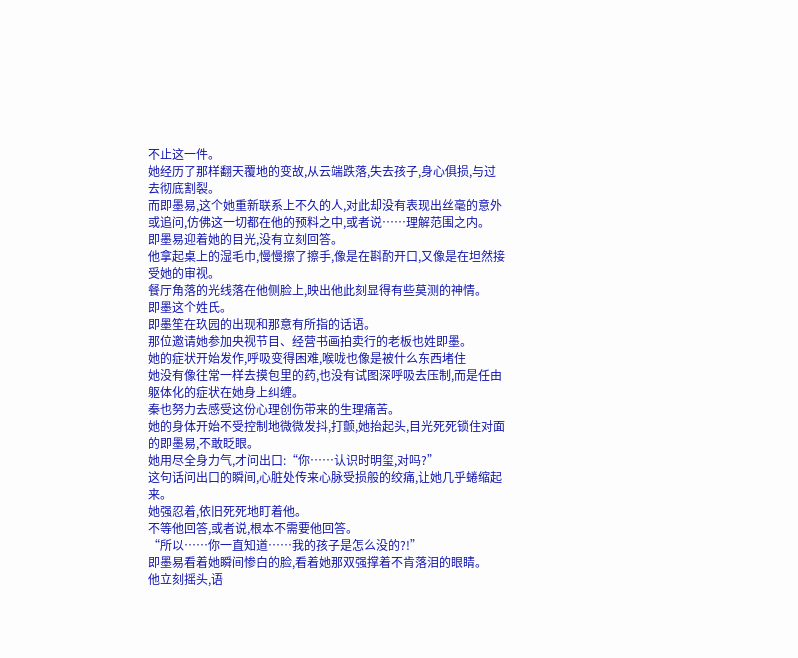不止这一件。
她经历了那样翻天覆地的变故,从云端跌落,失去孩子,身心俱损,与过去彻底割裂。
而即墨易,这个她重新联系上不久的人,对此却没有表现出丝毫的意外或追问,仿佛这一切都在他的预料之中,或者说……理解范围之内。
即墨易迎着她的目光,没有立刻回答。
他拿起桌上的湿毛巾,慢慢擦了擦手,像是在斟酌开口,又像是在坦然接受她的审视。
餐厅角落的光线落在他侧脸上,映出他此刻显得有些莫测的神情。
即墨这个姓氏。
即墨笙在玖园的出现和那意有所指的话语。
那位邀请她参加央视节目、经营书画拍卖行的老板也姓即墨。
她的症状开始发作,呼吸变得困难,喉咙也像是被什么东西堵住
她没有像往常一样去摸包里的药,也没有试图深呼吸去压制,而是任由躯体化的症状在她身上纠缠。
秦也努力去感受这份心理创伤带来的生理痛苦。
她的身体开始不受控制地微微发抖,打颤,她抬起头,目光死死锁住对面的即墨易,不敢眨眼。
她用尽全身力气,才问出口:“你……认识时明玺,对吗?”
这句话问出口的瞬间,心脏处传来心脉受损般的绞痛,让她几乎蜷缩起来。
她强忍着,依旧死死地盯着他。
不等他回答,或者说,根本不需要他回答。
“所以……你一直知道……我的孩子是怎么没的?!”
即墨易看着她瞬间惨白的脸,看着她那双强撑着不肯落泪的眼睛。
他立刻摇头,语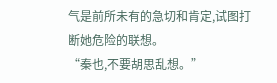气是前所未有的急切和肯定,试图打断她危险的联想。
“秦也,不要胡思乱想。”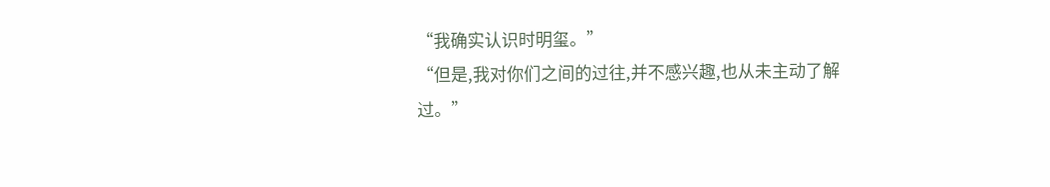“我确实认识时明玺。”
“但是,我对你们之间的过往,并不感兴趣,也从未主动了解过。”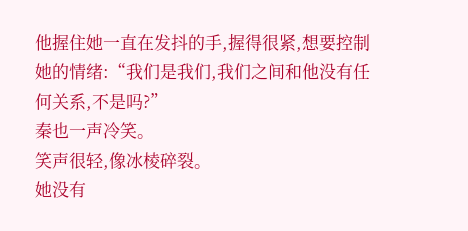他握住她一直在发抖的手,握得很紧,想要控制她的情绪:“我们是我们,我们之间和他没有任何关系,不是吗?”
秦也一声冷笑。
笑声很轻,像冰棱碎裂。
她没有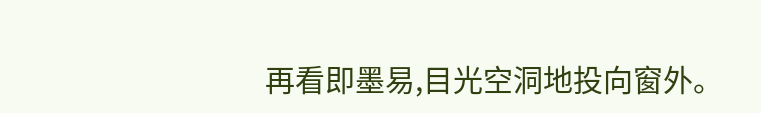再看即墨易,目光空洞地投向窗外。